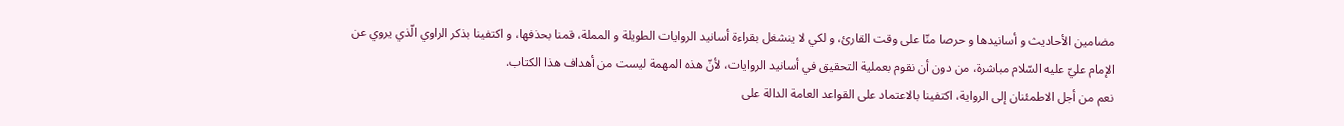مضامين الأحاديث و أسانيدها و حرصا منّا على وقت القارئ، و لكي لا ينشغل بقراءة أسانيد الروايات الطويلة و المملة، قمنا بحذفها، و اكتفينا بذكر الراوي الّذي يروي عن الإمام عليّ عليه السّلام مباشرة، من دون أن نقوم بعملية التحقيق في أسانيد الروايات، لأنّ هذه المهمة ليست من أهداف هذا الكتاب.
نعم من أجل الاطمئنان إلى الرواية، اكتفينا بالاعتماد على القواعد العامة الدالة على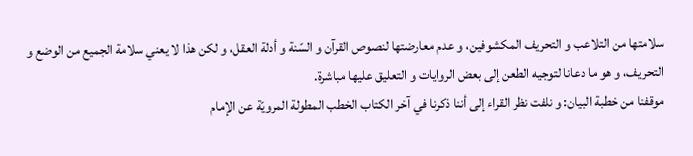سلامتها من التلاعب و التحريف المكشوفين، و عدم معارضتها لنصوص القرآن و السّنة و أدلة العقل، و لكن هذا لا يعني سلامة الجميع من الوضع و التحريف، و هو ما دعانا لتوجيه الطعن إلى بعض الروايات و التعليق عليها مباشرة.
موقفنا من خطبة البيان: و نلفت نظر القراء إلى أننا ذكرنا في آخر الكتاب الخطب المطولة المرويّة عن الإمام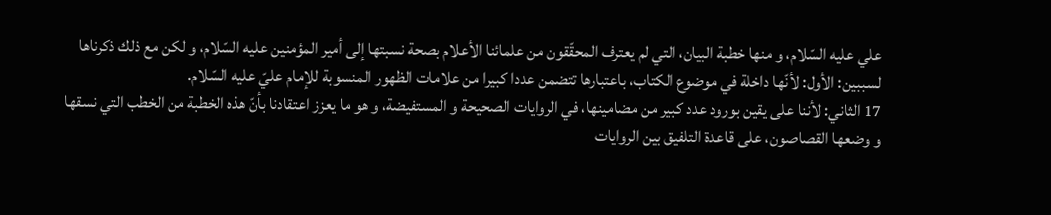علي عليه السّلام، و منها خطبة البيان، التي لم يعترف المحقّقون من علمائنا الأعلام بصحة نسبتها إلى أمير المؤمنين عليه السّلام، و لكن مع ذلك ذكرناها لسببين: الأول: لأنّها داخلة في موضوع الكتاب، باعتبارها تتضمن عددا كبيرا من علامات الظهور المنسوبة للإمام عليّ عليه السّلام.
17 الثاني: لأننا على يقين بورود عدد كبير من مضامينها، في الروايات الصحيحة و المستفيضة، و هو ما يعزز اعتقادنا بأنّ هذه الخطبة من الخطب التي نسقها و وضعها القصاصون، على قاعدة التلفيق بين الروايات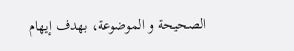الصحيحة و الموضوعة، بهدف إيهام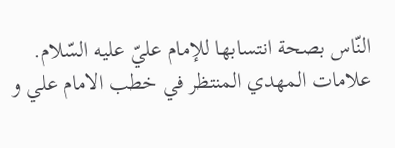النّاس بصحة انتسابها للإمام عليّ عليه السّلام.
علامات المهدي المنتظر في خطب الامام علي و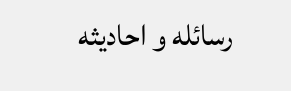رسائله و احاديثه